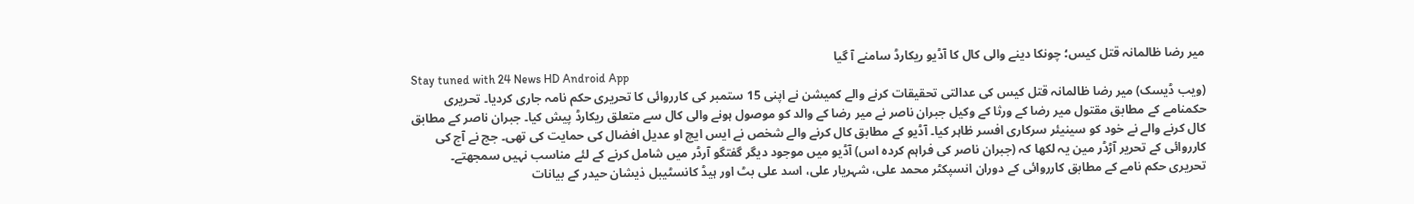میر رضا ظالمانہ قتل کیس؛ چونکا دینے والی کال کا آڈیو ریکارڈ سامنے آ گیا
Stay tuned with 24 News HD Android App
(ویب ڈیسک) میر رضا ظالمانہ قتل کیس کی عدالتی تحقیقات کرنے والے کمیشن نے اپنی 15 ستمبر کی کارروائی کا تحریری حکم نامہ جاری کردیا۔ تحریری حکمنامے کے مطابق مقتول میر رضا کے ورثا کے وکیل جبران ناصر نے میر رضا کے والد کو موصول ہونے والی کال سے متعلق ریکارڈ پیش کیا۔ جبران ناصر کے مطابق کال کرنے والے نے خود کو سینیئر سرکاری افسر ظاہر کیا۔ آڈیو کے مطابق کال کرنے والے شخص نے ایس ایچ او عدیل افضال کی حمایت کی تھی۔ جج نے آج کی کارروائی کے تحریر آڑڈر مین یہ لکھا کہ (جبران ناصر کی فراہم کردہ اس) آڈیو میں موجود دیگر گفتگو آرڈر میں شامل کرنے کے لئے مناسب نہیں سمجھتے۔
تحریری حکم نامے کے مطابق کارروائی کے دوران انسپکٹر محمد علی، شہریار علی، اسد علی بٹ اور ہیڈ کانسٹیبل ذیشان حیدر کے بیانات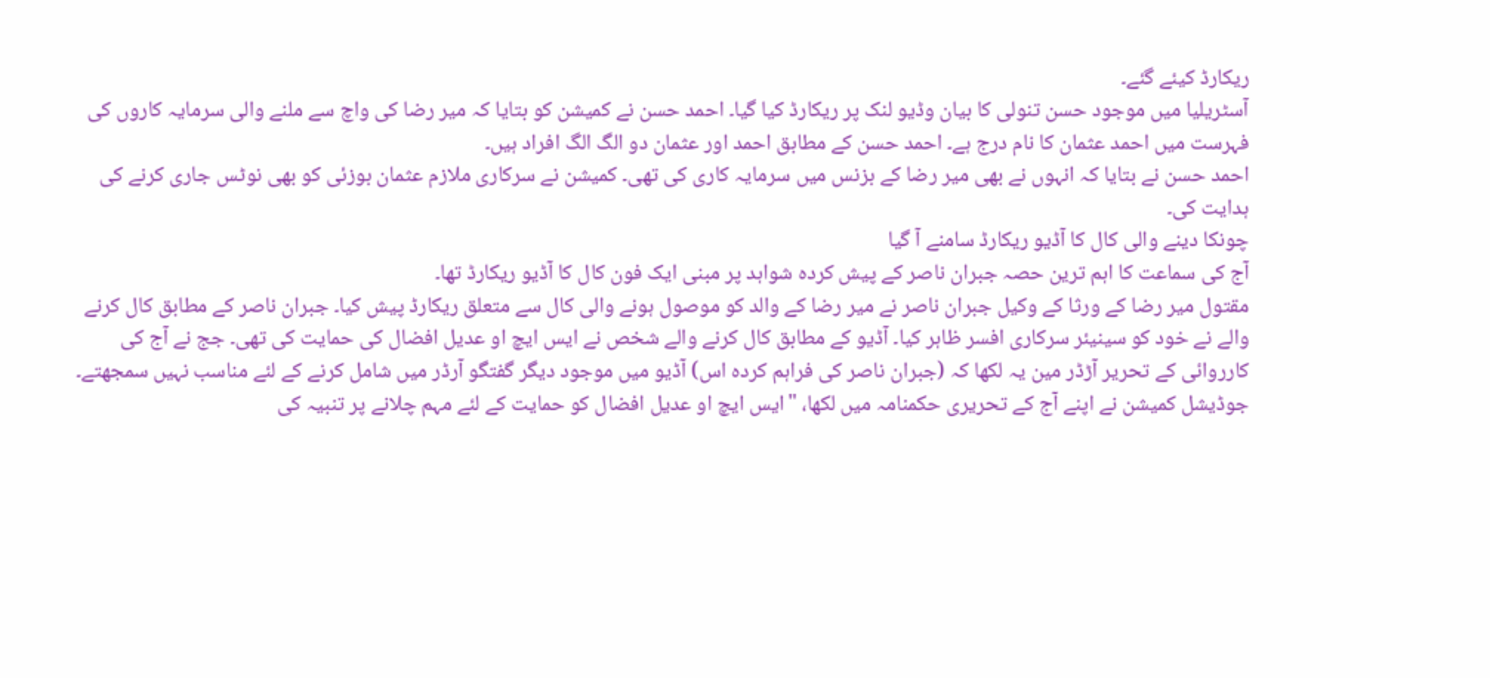ریکارڈ کیئے گئے۔
آسٹریلیا میں موجود حسن تنولی کا بیان وڈیو لنک پر ریکارڈ کیا گیا۔ احمد حسن نے کمیشن کو بتایا کہ میر رضا کی واچ سے ملنے والی سرمایہ کاروں کی فہرست میں احمد عثمان کا نام درج ہے۔ احمد حسن کے مطابق احمد اور عثمان دو الگ الگ افراد ہیں۔
احمد حسن نے بتایا کہ انہوں نے بھی میر رضا کے بزنس میں سرمایہ کاری کی تھی۔ کمیشن نے سرکاری ملازم عثمان بوزئی کو بھی نوٹس جاری کرنے کی ہدایت کی۔
چونکا دینے والی کال کا آڈیو ریکارڈ سامنے آ گیا
آج کی سماعت کا اہم ترین حصہ جبران ناصر کے پیش کردہ شواہد پر مبنی ایک فون کال کا آڈیو ریکارڈ تھا۔
مقتول میر رضا کے ورثا کے وکیل جبران ناصر نے میر رضا کے والد کو موصول ہونے والی کال سے متعلق ریکارڈ پیش کیا۔ جبران ناصر کے مطابق کال کرنے والے نے خود کو سینیئر سرکاری افسر ظاہر کیا۔ آڈیو کے مطابق کال کرنے والے شخص نے ایس ایچ او عدیل افضال کی حمایت کی تھی۔ جج نے آج کی کارروائی کے تحریر آڑڈر مین یہ لکھا کہ (جبران ناصر کی فراہم کردہ اس) آڈیو میں موجود دیگر گفتگو آرڈر میں شامل کرنے کے لئے مناسب نہیں سمجھتے۔
جوڈیشل کمیشن نے اپنے آج کے تحریری حکمنامہ میں لکھا، "ایس ایچ او عدیل افضال کو حمایت کے لئے مہم چلانے پر تنبیہ کی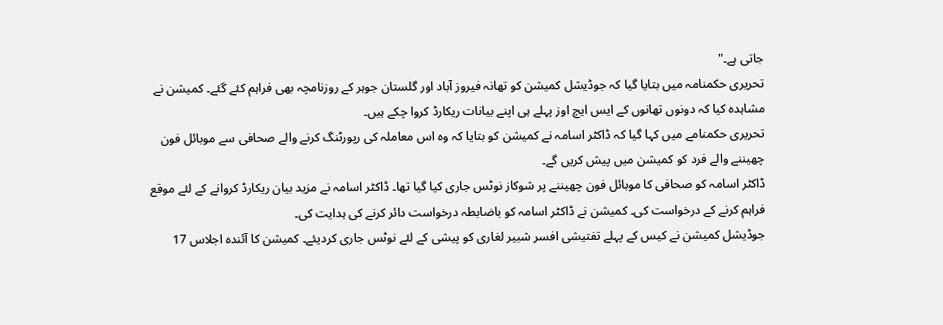جاتی ہے۔"
تحریری حکمنامہ میں بتایا گیا کہ جوڈیشل کمیشن کو تھانہ فیروز آباد اور گلستان جوہر کے روزنامچہ بھی فراہم کئے گئے۔ کمیشن نے مشاہدہ کیا کہ دونوں تھانوں کے ایس ایچ اوز پہلے ہی اپنے بیانات ریکارڈ کروا چکے ہیں۔
تحریری حکمنامے میں کہا گیا کہ ڈاکٹر اسامہ نے کمیشن کو بتایا کہ وہ اس معاملہ کی رپورٹنگ کرنے والے صحافی سے موبائل فون چھیننے والے فرد کو کمیشن میں پیش کریں گے۔
ڈاکٹر اسامہ کو صحافی کا موبائل فون چھیننے پر شوکاز نوٹس جاری کیا گیا تھا۔ ڈاکٹر اسامہ نے مزید بیان ریکارڈ کروانے کے لئے موقع فراہم کرنے کے درخواست کی۔ کمیشن نے ڈاکٹر اسامہ کو باضابطہ درخواست دائر کرنے کی ہدایت کی۔
جوڈیشل کمیشن نے کیس کے پہلے تفتیشی افسر شبیر لغاری کو پیشی کے لئے نوٹس جاری کردیئے۔ کمیشن کا آئندہ اجلاس 17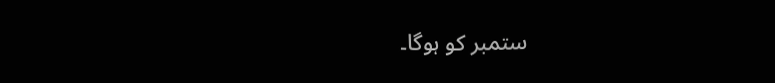ستمبر کو ہوگا۔